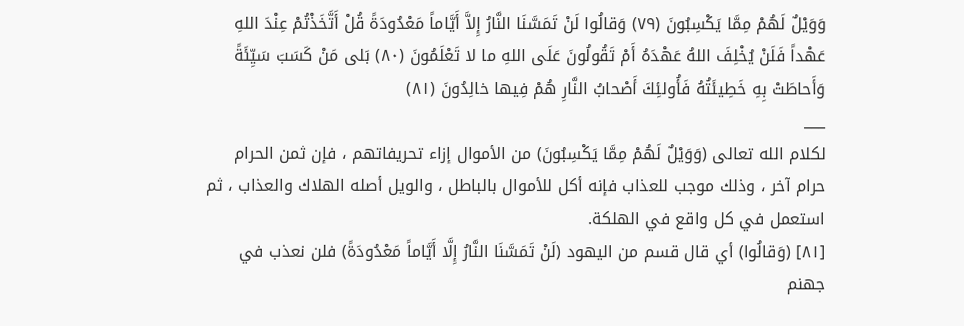وَوَيْلٌ لَهُمْ مِمَّا يَكْسِبُونَ (٧٩) وَقالُوا لَنْ تَمَسَّنَا النَّارُ إِلاَّ أَيَّاماً مَعْدُودَةً قُلْ أَتَّخَذْتُمْ عِنْدَ اللهِ عَهْداً فَلَنْ يُخْلِفَ اللهُ عَهْدَهُ أَمْ تَقُولُونَ عَلَى اللهِ ما لا تَعْلَمُونَ (٨٠) بَلى مَنْ كَسَبَ سَيِّئَةً وَأَحاطَتْ بِهِ خَطِيئَتُهُ فَأُولئِكَ أَصْحابُ النَّارِ هُمْ فِيها خالِدُونَ (٨١)
___
لكلام الله تعالى (وَوَيْلٌ لَهُمْ مِمَّا يَكْسِبُونَ) من الأموال إزاء تحريفاتهم ، فإن ثمن الحرام حرام آخر ، وذلك موجب للعذاب فإنه أكل للأموال بالباطل ، والويل أصله الهلاك والعذاب ، ثم استعمل في كل واقع في الهلكة.
[٨١] (وَقالُوا) أي قال قسم من اليهود (لَنْ تَمَسَّنَا النَّارُ إِلَّا أَيَّاماً مَعْدُودَةً) فلن نعذب في جهنم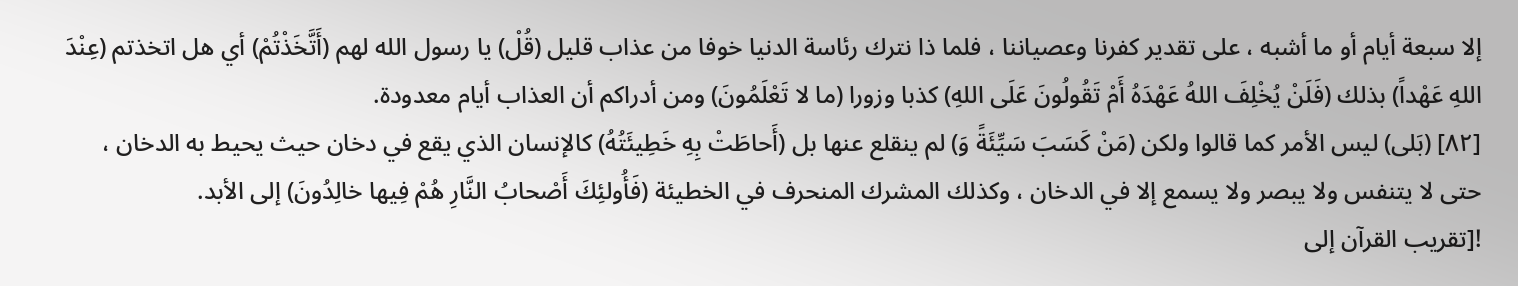إلا سبعة أيام أو ما أشبه ، على تقدير كفرنا وعصياننا ، فلما ذا نترك رئاسة الدنيا خوفا من عذاب قليل (قُلْ) يا رسول الله لهم (أَتَّخَذْتُمْ) أي هل اتخذتم (عِنْدَ اللهِ عَهْداً) بذلك (فَلَنْ يُخْلِفَ اللهُ عَهْدَهُ أَمْ تَقُولُونَ عَلَى اللهِ) كذبا وزورا (ما لا تَعْلَمُونَ) ومن أدراكم أن العذاب أيام معدودة.
[٨٢] (بَلى) ليس الأمر كما قالوا ولكن (مَنْ كَسَبَ سَيِّئَةً وَ) لم ينقلع عنها بل (أَحاطَتْ بِهِ خَطِيئَتُهُ) كالإنسان الذي يقع في دخان حيث يحيط به الدخان ، حتى لا يتنفس ولا يبصر ولا يسمع إلا في الدخان ، وكذلك المشرك المنحرف في الخطيئة (فَأُولئِكَ أَصْحابُ النَّارِ هُمْ فِيها خالِدُونَ) إلى الأبد.
![تقريب القرآن إلى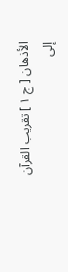الأذهان [ ج ١ ] تقريب القرآن إلى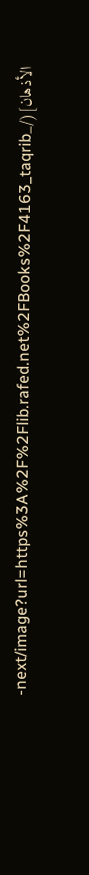الأذهان](/_next/image?url=https%3A%2F%2Flib.rafed.net%2FBooks%2F4163_taqrib-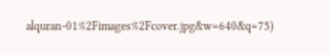alquran-01%2Fimages%2Fcover.jpg&w=640&q=75)